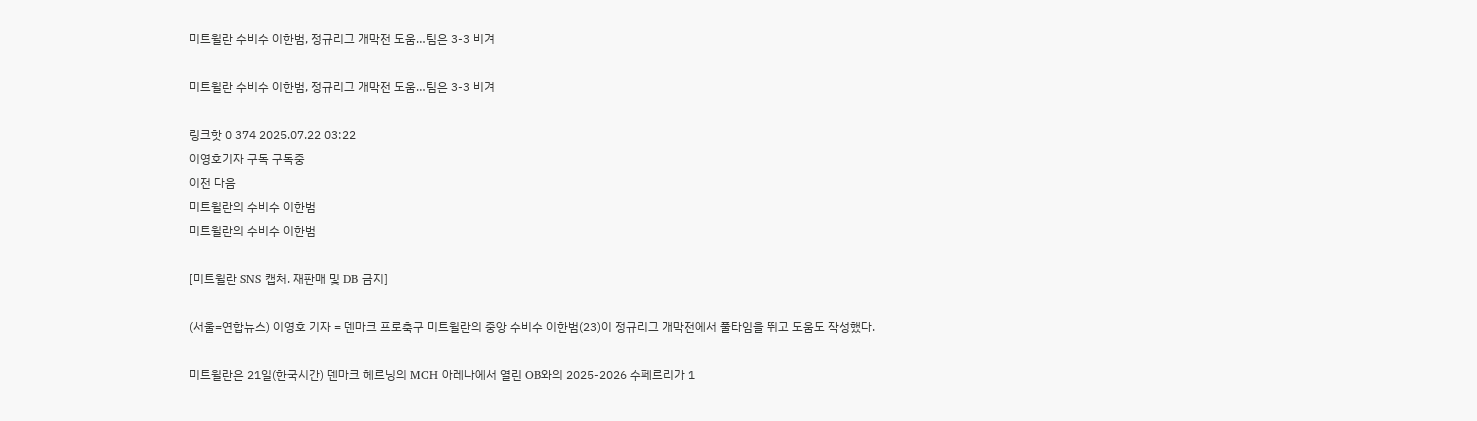미트윌란 수비수 이한범, 정규리그 개막전 도움…팀은 3-3 비겨

미트윌란 수비수 이한범, 정규리그 개막전 도움…팀은 3-3 비겨

링크핫 0 374 2025.07.22 03:22
이영호기자 구독 구독중
이전 다음
미트윌란의 수비수 이한범
미트윌란의 수비수 이한범

[미트윌란 SNS 캡처. 재판매 및 DB 금지]

(서울=연합뉴스) 이영호 기자 = 덴마크 프로축구 미트윌란의 중앙 수비수 이한범(23)이 정규리그 개막전에서 풀타임을 뛰고 도움도 작성했다.

미트윌란은 21일(한국시간) 덴마크 헤르닝의 MCH 아레나에서 열린 OB와의 2025-2026 수페르리가 1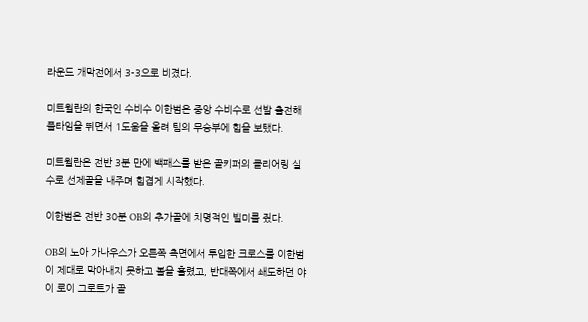라운드 개막전에서 3-3으로 비겼다.

미트윌란의 한국인 수비수 이한범은 중앙 수비수로 선발 출전해 풀타임을 뛰면서 1도움을 올려 팀의 무승부에 힘을 보탰다.

미트윌란은 전반 3분 만에 백패스를 받은 골키퍼의 클리어링 실수로 선제골을 내주며 힘겹게 시작했다.

이한범은 전반 30분 OB의 추가골에 치명적인 빌미를 줬다.

OB의 노아 가나우스가 오른쪽 측면에서 투입한 크로스를 이한범이 제대로 막아내지 못하고 볼을 흘렸고, 반대쪽에서 쇄도하던 야이 로이 그로트가 골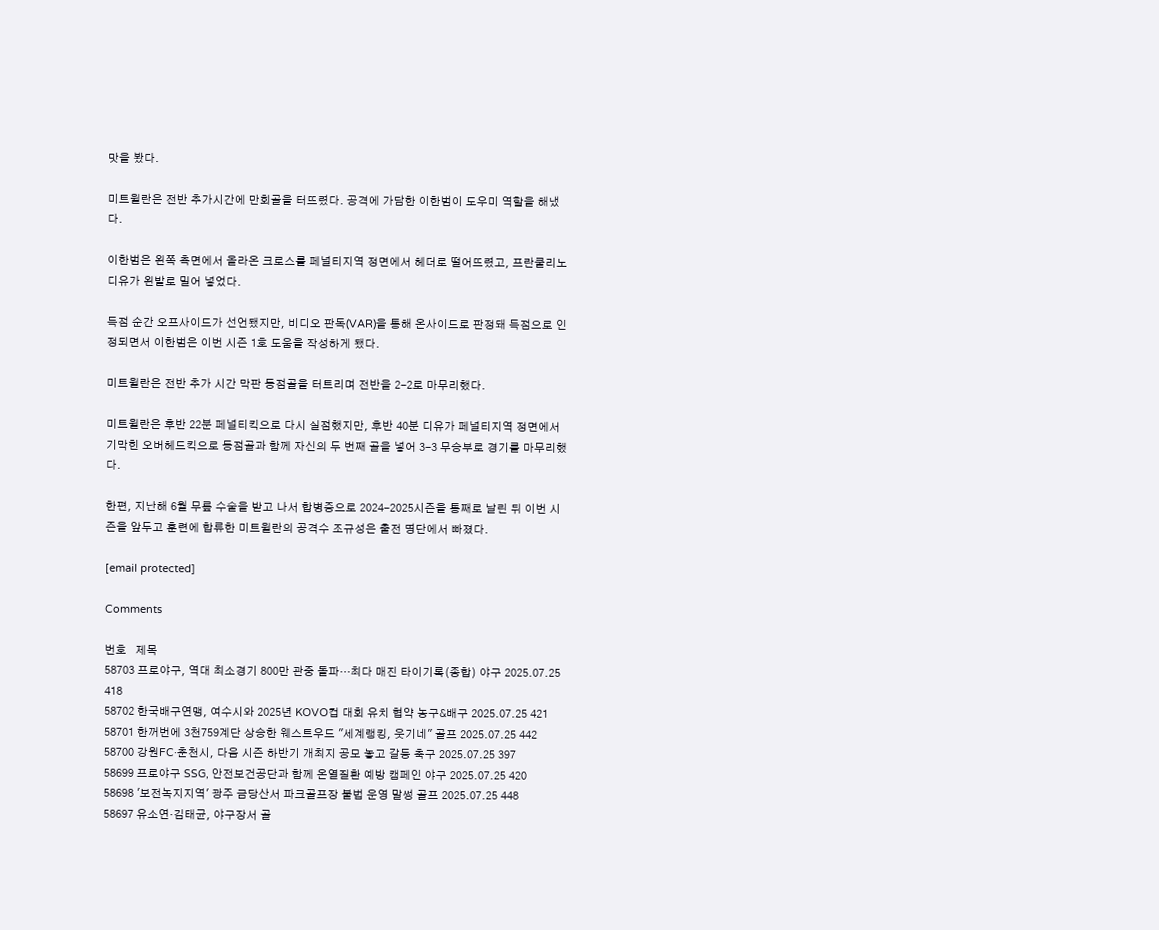맛을 봤다.

미트윌란은 전반 추가시간에 만회골을 터뜨렸다. 공격에 가담한 이한범이 도우미 역할을 해냈다.

이한범은 왼쪽 측면에서 올라온 크로스를 페널티지역 정면에서 헤더로 떨어뜨렸고, 프란쿨리노 디유가 왼발로 밀어 넣었다.

득점 순간 오프사이드가 선언됐지만, 비디오 판독(VAR)을 통해 온사이드로 판정돼 득점으로 인정되면서 이한범은 이번 시즌 1호 도움을 작성하게 됐다.

미트윌란은 전반 추가 시간 막판 동점골을 터트리며 전반을 2-2로 마무리했다.

미트윌란은 후반 22분 페널티킥으로 다시 실점했지만, 후반 40분 디유가 페널티지역 정면에서 기막힌 오버헤드킥으로 동점골과 함께 자신의 두 번째 골을 넣어 3-3 무승부로 경기를 마무리했다.

한편, 지난해 6월 무릎 수술을 받고 나서 합병증으로 2024-2025시즌을 통째로 날린 뒤 이번 시즌을 앞두고 훈련에 합류한 미트윌란의 공격수 조규성은 출전 명단에서 빠졌다.

[email protected]

Comments

번호   제목
58703 프로야구, 역대 최소경기 800만 관중 돌파…최다 매진 타이기록(종합) 야구 2025.07.25 418
58702 한국배구연맹, 여수시와 2025년 KOVO컵 대회 유치 협약 농구&배구 2025.07.25 421
58701 한꺼번에 3천759계단 상승한 웨스트우드 "세계랭킹, 웃기네" 골프 2025.07.25 442
58700 강원FC·춘천시, 다음 시즌 하반기 개최지 공모 놓고 갈등 축구 2025.07.25 397
58699 프로야구 SSG, 안전보건공단과 함께 온열질환 예방 캠페인 야구 2025.07.25 420
58698 '보전녹지지역' 광주 금당산서 파크골프장 불법 운영 말썽 골프 2025.07.25 448
58697 유소연·김태균, 야구장서 골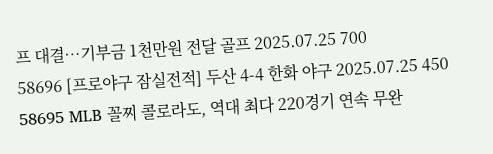프 대결…기부금 1천만원 전달 골프 2025.07.25 700
58696 [프로야구 잠실전적] 두산 4-4 한화 야구 2025.07.25 450
58695 MLB 꼴찌 콜로라도, 역대 최다 220경기 연속 무완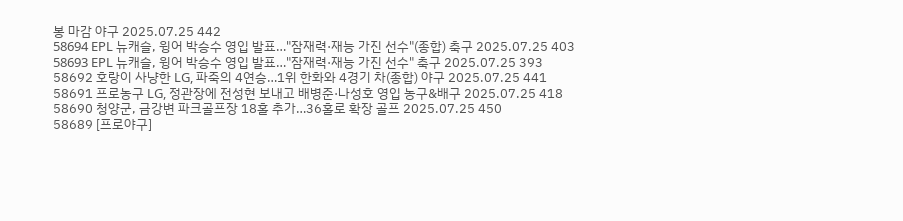봉 마감 야구 2025.07.25 442
58694 EPL 뉴캐슬, 윙어 박승수 영입 발표…"잠재력·재능 가진 선수"(종합) 축구 2025.07.25 403
58693 EPL 뉴캐슬, 윙어 박승수 영입 발표…"잠재력·재능 가진 선수" 축구 2025.07.25 393
58692 호랑이 사냥한 LG, 파죽의 4연승…1위 한화와 4경기 차(종합) 야구 2025.07.25 441
58691 프로농구 LG, 정관장에 전성현 보내고 배병준·나성호 영입 농구&배구 2025.07.25 418
58690 청양군, 금강변 파크골프장 18홀 추가…36홀로 확장 골프 2025.07.25 450
58689 [프로야구]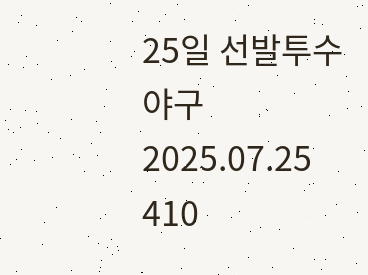25일 선발투수 야구 2025.07.25 410